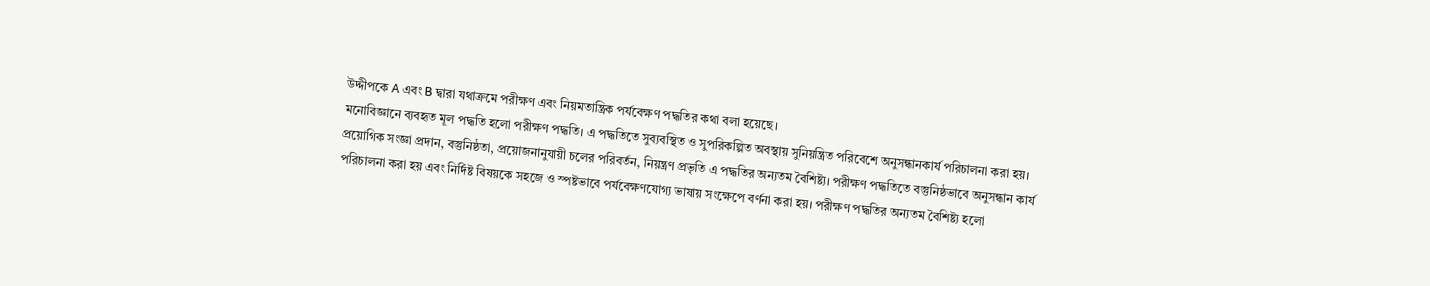উদ্দীপকে A এবং B দ্বারা যথাক্রমে পরীক্ষণ এবং নিয়মতান্ত্রিক পর্যবেক্ষণ পদ্ধতির কথা বলা হয়েছে।
মনোবিজ্ঞানে ব্যবহৃত মূল পদ্ধতি হলো পরীক্ষণ পদ্ধতি। এ পদ্ধতিতে সুব্যবস্থিত ও সুপরিকল্পিত অবস্থায় সুনিয়ন্ত্রিত পরিবেশে অনুসন্ধানকার্য পরিচালনা করা হয়। প্রয়োগিক সংজ্ঞা প্রদান, বস্তুনিষ্ঠতা, প্রয়োজনানুযায়ী চলের পরিবর্তন, নিয়ন্ত্রণ প্রভৃতি এ পদ্ধতির অন্যতম বৈশিষ্ট্য। পরীক্ষণ পদ্ধতিতে বস্তুনিষ্ঠভাবে অনুসন্ধান কার্য পরিচালনা করা হয় এবং নির্দিষ্ট বিষয়কে সহজে ও স্পষ্টভাবে পর্যবেক্ষণযোগ্য ভাষায় সংক্ষেপে বর্ণনা করা হয়। পরীক্ষণ পদ্ধতির অন্যতম বৈশিষ্ট্য হলো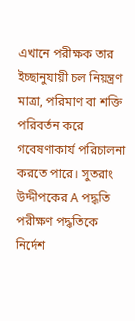এখানে পরীক্ষক তার ইচ্ছানুযায়ী চল নিয়ন্ত্রণ মাত্রা, পরিমাণ বা শক্তি পরিবর্তন করে গবেষণাকার্য পরিচালনা করতে পারে। সুতরাং উদ্দীপকের A পদ্ধতি পরীক্ষণ পদ্ধতিকে নির্দেশ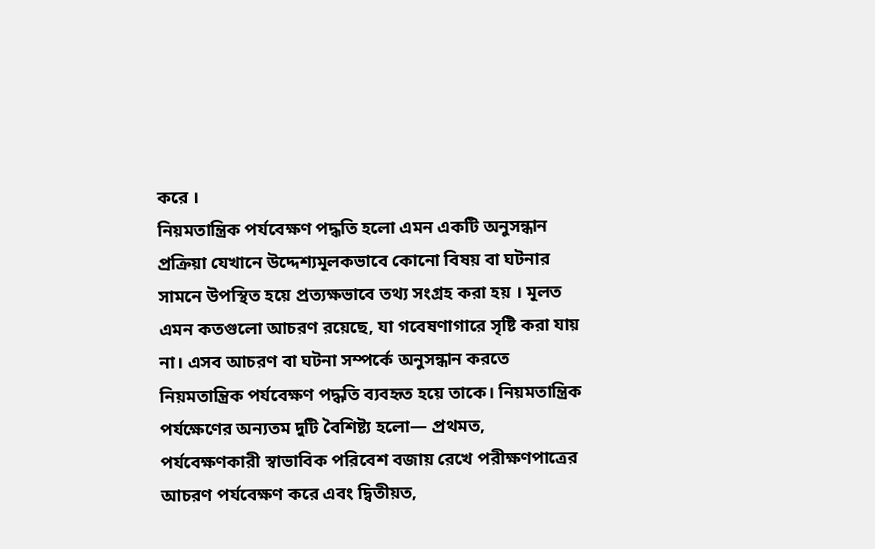করে ।
নিয়মতান্ত্রিক পর্যবেক্ষণ পদ্ধতি হলো এমন একটি অনুসন্ধান প্রক্রিয়া যেখানে উদ্দেশ্যমূলকভাবে কোনো বিষয় বা ঘটনার সামনে উপস্থিত হয়ে প্রত্যক্ষভাবে তথ্য সংগ্রহ করা হয় । মূলত এমন কতগুলো আচরণ রয়েছে, যা গবেষণাগারে সৃষ্টি করা যায় না। এসব আচরণ বা ঘটনা সম্পর্কে অনুসন্ধান করতে নিয়মতান্ত্রিক পর্যবেক্ষণ পদ্ধতি ব্যবহৃত হয়ে তাকে। নিয়মতান্ত্রিক পর্যক্ষেণের অন্যতম দুটি বৈশিষ্ট্য হলো— প্ৰথমত, পর্যবেক্ষণকারী স্বাভাবিক পরিবেশ বজায় রেখে পরীক্ষণপাত্রের আচরণ পর্যবেক্ষণ করে এবং দ্বিতীয়ত,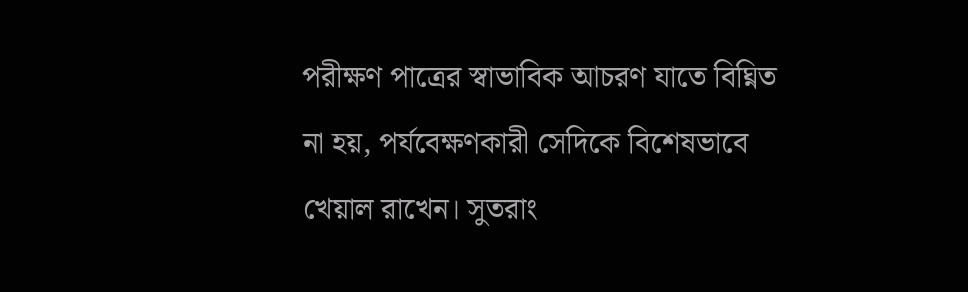পরীক্ষণ পাত্রের স্বাভাবিক আচরণ যাতে বিঘ্নিত না হয়, পর্যবেক্ষণকারী সেদিকে বিশেষভাবে খেয়াল রাখেন। সুতরাং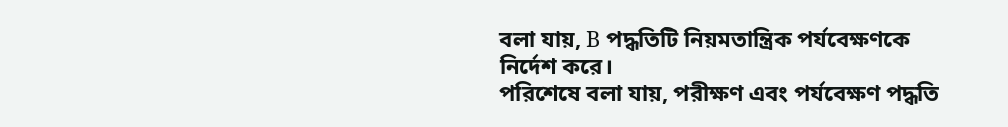বলা যায়, B পদ্ধতিটি নিয়মতান্ত্রিক পর্যবেক্ষণকে নির্দেশ করে।
পরিশেষে বলা যায়, পরীক্ষণ এবং পর্যবেক্ষণ পদ্ধতি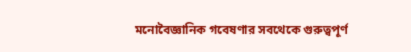মনোবৈজ্ঞানিক গবেষণার সবথেকে গুরুত্বপূর্ণ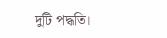দুটি পদ্ধতি।